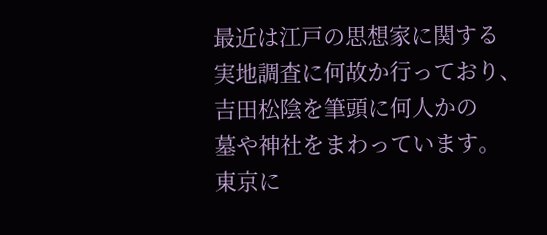最近は江戸の思想家に関する
実地調査に何故か行っており、
吉田松陰を筆頭に何人かの
墓や神社をまわっています。
東京に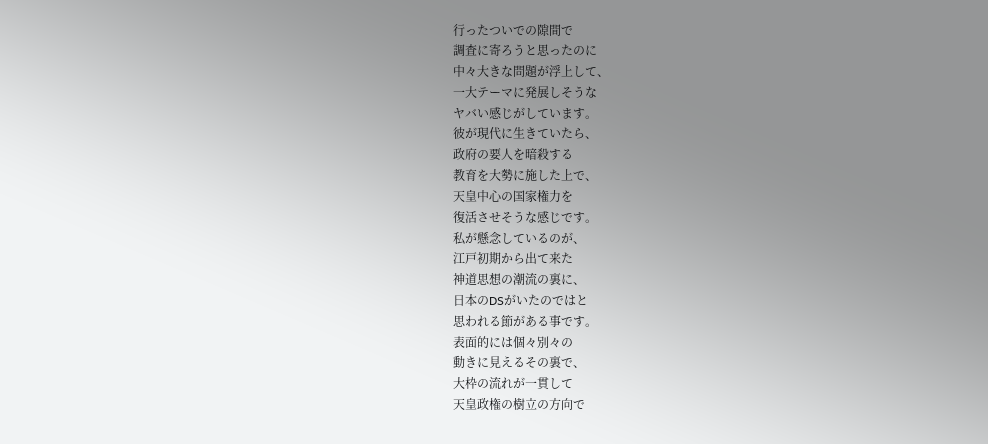行ったついでの隙間で
調査に寄ろうと思ったのに
中々大きな問題が浮上して、
一大テーマに発展しそうな
ヤバい感じがしています。
彼が現代に生きていたら、
政府の要人を暗殺する
教育を大勢に施した上で、
天皇中心の国家権力を
復活させそうな感じです。
私が懸念しているのが、
江戸初期から出て来た
神道思想の潮流の裏に、
日本のDSがいたのではと
思われる節がある事です。
表面的には個々別々の
動きに見えるその裏で、
大枠の流れが一貫して
天皇政権の樹立の方向で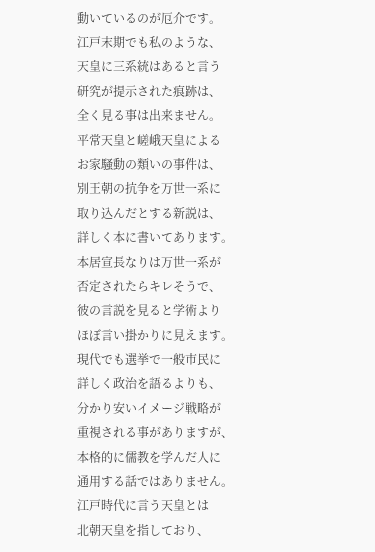動いているのが厄介です。
江戸末期でも私のような、
天皇に三系統はあると言う
研究が提示された痕跡は、
全く見る事は出来ません。
平常天皇と嵯峨天皇による
お家騒動の類いの事件は、
別王朝の抗争を万世一系に
取り込んだとする新説は、
詳しく本に書いてあります。
本居宣長なりは万世一系が
否定されたらキレそうで、
彼の言説を見ると学術より
ほぼ言い掛かりに見えます。
現代でも選挙で一般市民に
詳しく政治を語るよりも、
分かり安いイメージ戦略が
重視される事がありますが、
本格的に儒教を学んだ人に
通用する話ではありません。
江戸時代に言う天皇とは
北朝天皇を指しており、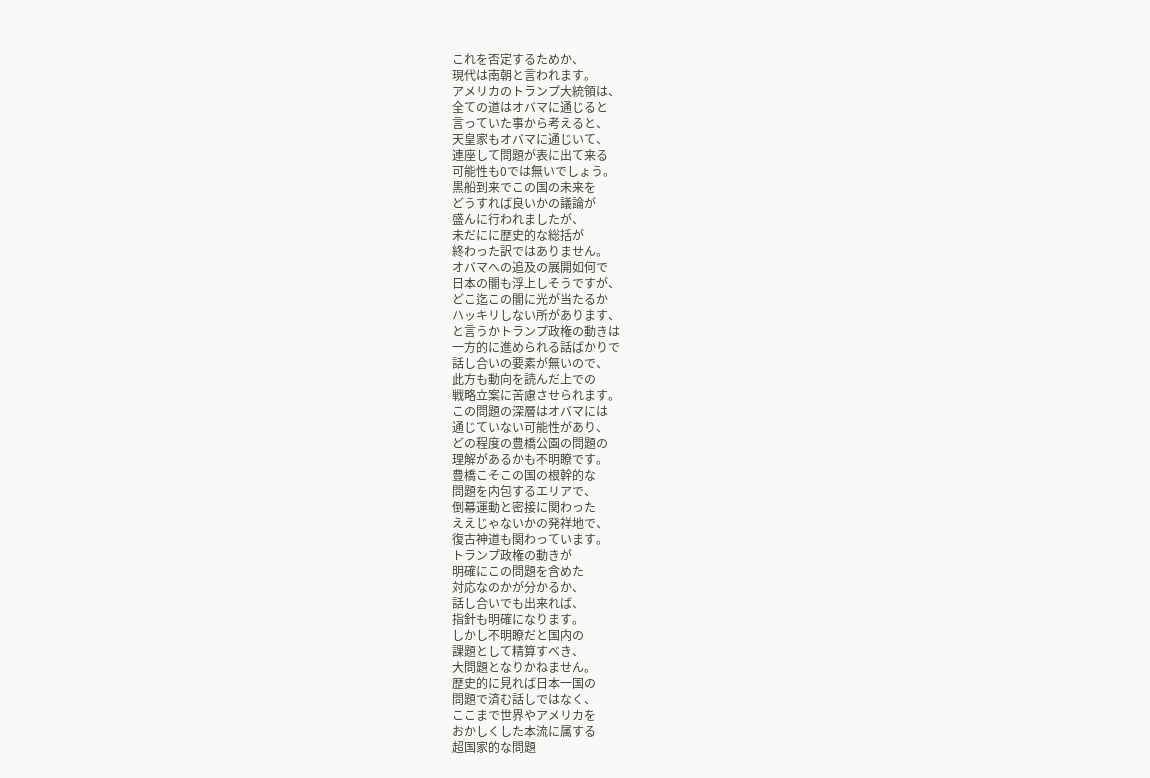これを否定するためか、
現代は南朝と言われます。
アメリカのトランプ大統領は、
全ての道はオバマに通じると
言っていた事から考えると、
天皇家もオバマに通じいて、
連座して問題が表に出て来る
可能性も0では無いでしょう。
黒船到来でこの国の未来を
どうすれば良いかの議論が
盛んに行われましたが、
未だにに歴史的な総括が
終わった訳ではありません。
オバマへの追及の展開如何で
日本の闇も浮上しそうですが、
どこ迄この闇に光が当たるか
ハッキリしない所があります、
と言うかトランプ政権の動きは
一方的に進められる話ばかりで
話し合いの要素が無いので、
此方も動向を読んだ上での
戦略立案に苦慮させられます。
この問題の深層はオバマには
通じていない可能性があり、
どの程度の豊橋公園の問題の
理解があるかも不明瞭です。
豊橋こそこの国の根幹的な
問題を内包するエリアで、
倒幕運動と密接に関わった
ええじゃないかの発祥地で、
復古神道も関わっています。
トランプ政権の動きが
明確にこの問題を含めた
対応なのかが分かるか、
話し合いでも出来れば、
指針も明確になります。
しかし不明瞭だと国内の
課題として精算すべき、
大問題となりかねません。
歴史的に見れば日本一国の
問題で済む話しではなく、
ここまで世界やアメリカを
おかしくした本流に属する
超国家的な問題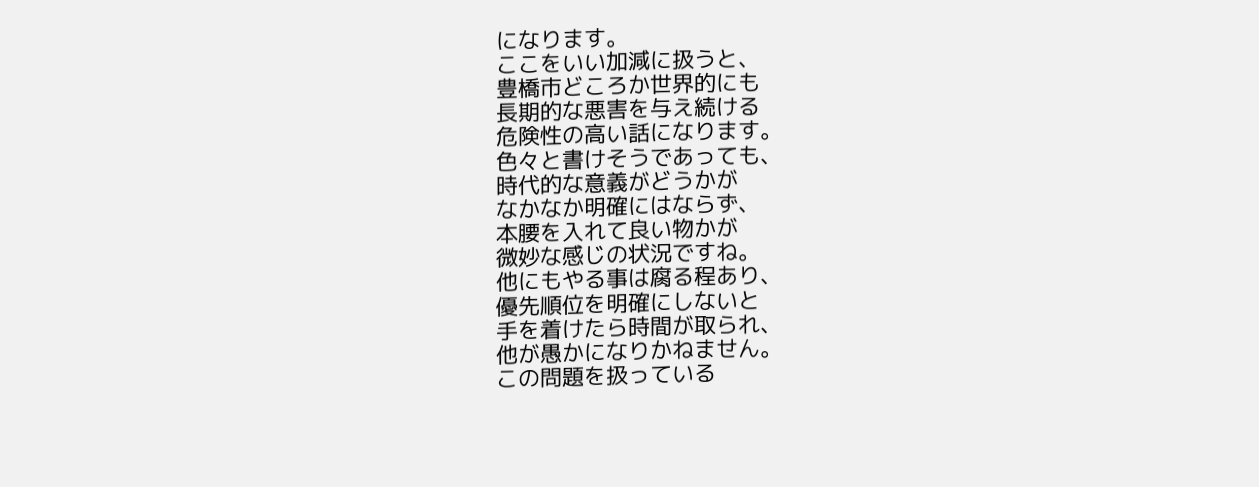になります。
ここをいい加減に扱うと、
豊橋市どころか世界的にも
長期的な悪害を与え続ける
危険性の高い話になります。
色々と書けそうであっても、
時代的な意義がどうかが
なかなか明確にはならず、
本腰を入れて良い物かが
微妙な感じの状況ですね。
他にもやる事は腐る程あり、
優先順位を明確にしないと
手を着けたら時間が取られ、
他が愚かになりかねません。
この問題を扱っている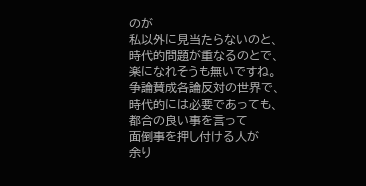のが
私以外に見当たらないのと、
時代的問題が重なるのとで、
楽になれそうも無いですね。
争論賛成各論反対の世界で、
時代的には必要であっても、
都合の良い事を言って
面倒事を押し付ける人が
余り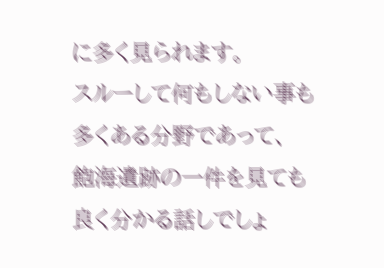に多く見られます。
スルーして何もしない事も
多くある分野であって、
飽海遺跡の一件を見ても
良く分かる話しでしょ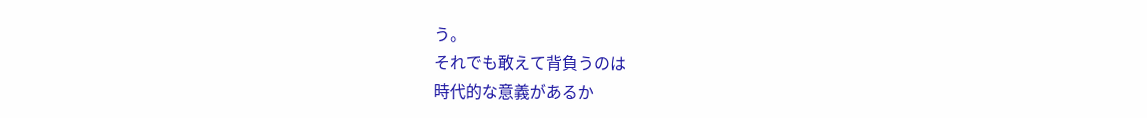う。
それでも敢えて背負うのは
時代的な意義があるか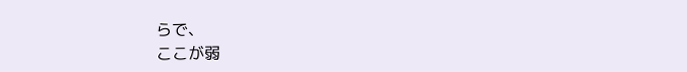らで、
ここが弱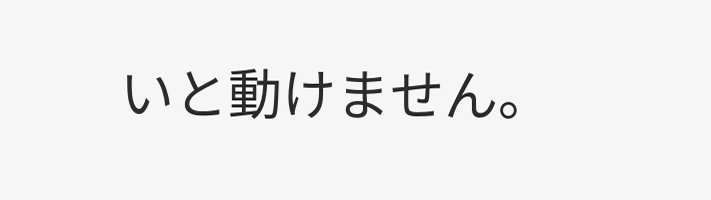いと動けません。